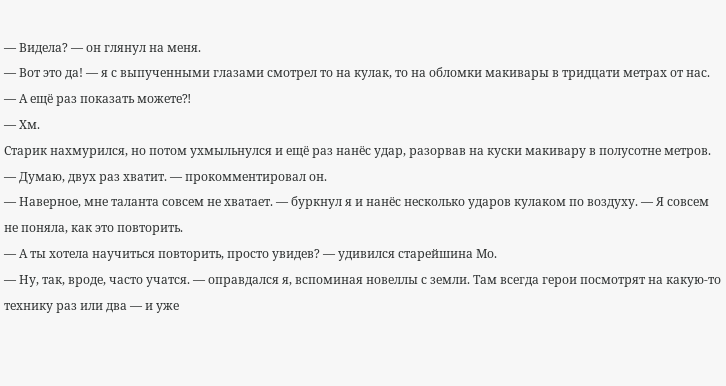— Видела? — он глянул на меня.
— Вот это да! — я с выпученными глазами смотрел то на кулак, то на обломки макивары в тридцати метрах от нас. — А ещё раз показать можете⁈
— Хм.
Старик нахмурился, но потом ухмыльнулся и ещё раз нанёс удар, разорвав на куски макивару в полусотне метров.
— Думаю, двух раз хватит. — прокомментировал он.
— Наверное, мне таланта совсем не хватает. — буркнул я и нанёс несколько ударов кулаком по воздуху. — Я совсем не поняла, как это повторить.
— А ты хотела научиться повторить, просто увидев? — удивился старейшина Мо.
— Ну, так, вроде, часто учатся. — оправдался я, вспоминая новеллы с земли. Там всегда герои посмотрят на какую-то технику раз или два — и уже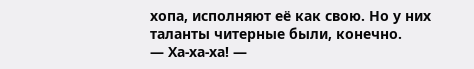хопа, исполняют её как свою. Но у них таланты читерные были, конечно.
— Ха-ха-ха! —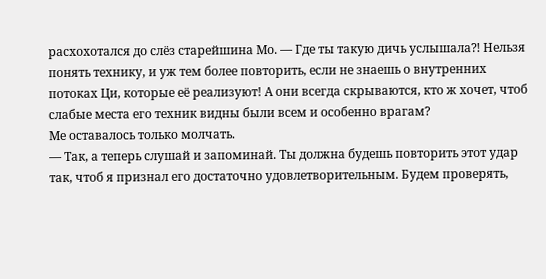расхохотался до слёз старейшина Мо. — Где ты такую дичь услышала⁈ Нельзя понять технику, и уж тем более повторить, если не знаешь о внутренних потоках Ци, которые её реализуют! А они всегда скрываются, кто ж хочет, чтоб слабые места его техник видны были всем и особенно врагам?
Ме оставалось только молчать.
— Так, а теперь слушай и запоминай. Ты должна будешь повторить этот удар так, чтоб я признал его достаточно удовлетворительным. Будем проверять,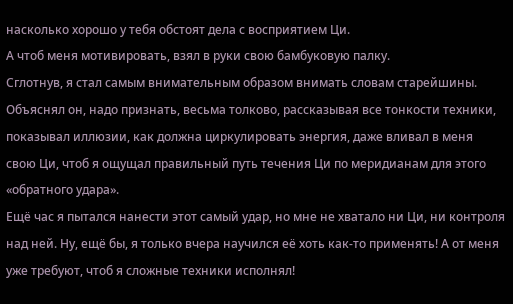насколько хорошо у тебя обстоят дела с восприятием Ци.
А чтоб меня мотивировать, взял в руки свою бамбуковую палку.
Сглотнув, я стал самым внимательным образом внимать словам старейшины. Объяснял он, надо признать, весьма толково, рассказывая все тонкости техники, показывал иллюзии, как должна циркулировать энергия, даже вливал в меня свою Ци, чтоб я ощущал правильный путь течения Ци по меридианам для этого «обратного удара».
Ещё час я пытался нанести этот самый удар, но мне не хватало ни Ци, ни контроля над ней. Ну, ещё бы, я только вчера научился её хоть как-то применять! А от меня уже требуют, чтоб я сложные техники исполнял!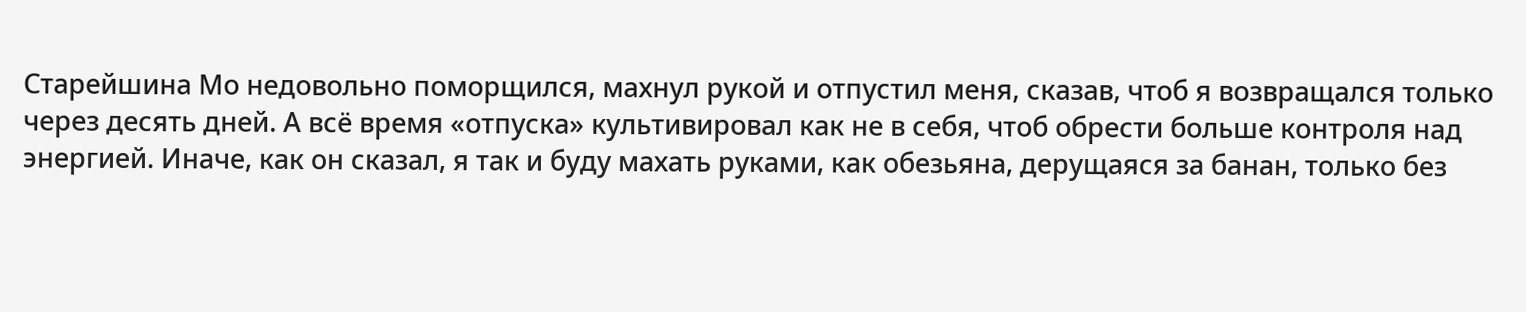Старейшина Мо недовольно поморщился, махнул рукой и отпустил меня, сказав, чтоб я возвращался только через десять дней. А всё время «отпуска» культивировал как не в себя, чтоб обрести больше контроля над энергией. Иначе, как он сказал, я так и буду махать руками, как обезьяна, дерущаяся за банан, только без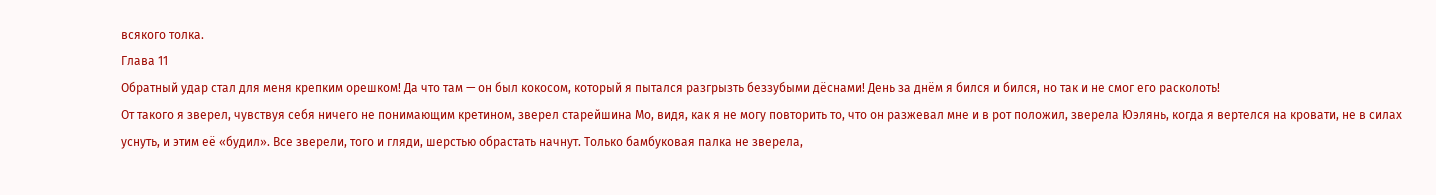всякого толка.
Глава 11
Обратный удар стал для меня крепким орешком! Да что там — он был кокосом, который я пытался разгрызть беззубыми дёснами! День за днём я бился и бился, но так и не смог его расколоть!
От такого я зверел, чувствуя себя ничего не понимающим кретином, зверел старейшина Мо, видя, как я не могу повторить то, что он разжевал мне и в рот положил, зверела Юэлянь, когда я вертелся на кровати, не в силах уснуть, и этим её «будил». Все зверели, того и гляди, шерстью обрастать начнут. Только бамбуковая палка не зверела,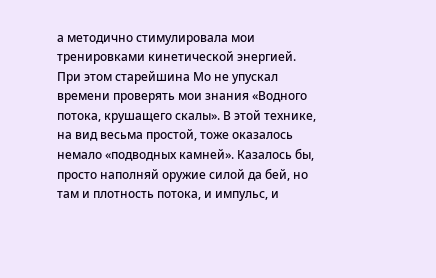а методично стимулировала мои тренировками кинетической энергией.
При этом старейшина Мо не упускал времени проверять мои знания «Водного потока, крушащего скалы». В этой технике, на вид весьма простой, тоже оказалось немало «подводных камней». Казалось бы, просто наполняй оружие силой да бей, но там и плотность потока, и импульс, и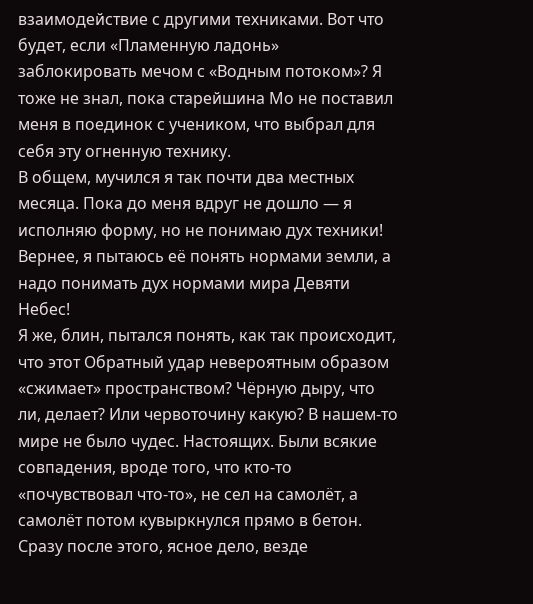взаимодействие с другими техниками. Вот что будет, если «Пламенную ладонь» заблокировать мечом с «Водным потоком»? Я тоже не знал, пока старейшина Мо не поставил меня в поединок с учеником, что выбрал для себя эту огненную технику.
В общем, мучился я так почти два местных месяца. Пока до меня вдруг не дошло — я исполняю форму, но не понимаю дух техники! Вернее, я пытаюсь её понять нормами земли, а надо понимать дух нормами мира Девяти Небес!
Я же, блин, пытался понять, как так происходит, что этот Обратный удар невероятным образом «сжимает» пространством? Чёрную дыру, что ли, делает? Или червоточину какую? В нашем-то мире не было чудес. Настоящих. Были всякие совпадения, вроде того, что кто-то «почувствовал что-то», не сел на самолёт, а самолёт потом кувыркнулся прямо в бетон. Сразу после этого, ясное дело, везде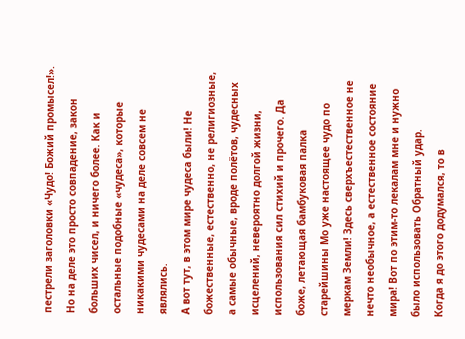пестрели заголовки «Чудо! Божий промысел!». Но на деле это просто совпадение, закон больших чисел, и ничего более. Как и остальные подобные «чудеса», которые никакими чудесами на деле совсем не являлись.
А вот тут, в этом мире чудеса были! Не божественные, естественно, не религиозные, а самые обычные, вроде полётов, чудесных исцелений, невероятно долгой жизни, использования сил стихий и прочего. Да боже, летающая бамбуковая палка старейшины Мо уже настоящее чудо по меркам Земли! Здесь сверхъестественное не нечто необычное, а естественное состояние мира! Вот по этим-то лекалам мне и нужно было использовать Обратный удар.
Когда я до этого додумался, то в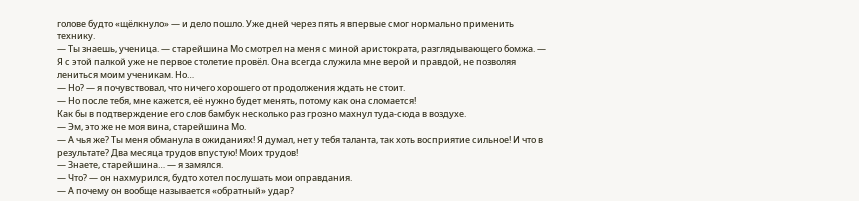голове будто «щёлкнуло» — и дело пошло. Уже дней через пять я впервые смог нормально применить технику.
— Ты знаешь, ученица. — старейшина Мо смотрел на меня с миной аристократа, разглядывающего бомжа. — Я с этой палкой уже не первое столетие провёл. Она всегда служила мне верой и правдой, не позволяя лениться моим ученикам. Но…
— Но? — я почувствовал, что ничего хорошего от продолжения ждать не стоит.
— Но после тебя, мне кажется, её нужно будет менять, потому как она сломается!
Как бы в подтверждение его слов бамбук несколько раз грозно махнул туда-сюда в воздухе.
— Эм, это же не моя вина, старейшина Мо.
— А чья же? Ты меня обманула в ожиданиях! Я думал, нет у тебя таланта, так хоть восприятие сильное! И что в результате? Два месяца трудов впустую! Моих трудов!
— Знаете, старейшина… — я замялся.
— Что? — он нахмурился, будто хотел послушать мои оправдания.
— А почему он вообще называется «обратный» удар?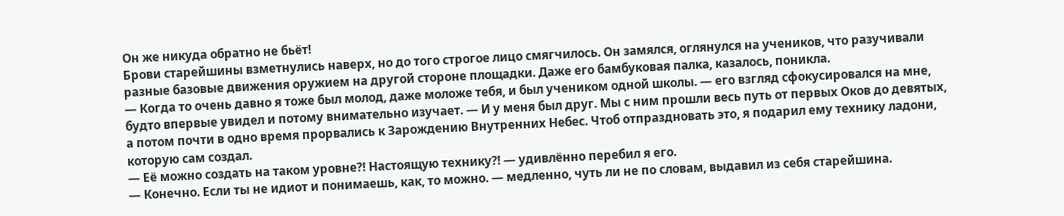Он же никуда обратно не бьёт!
Брови старейшины взметнулись наверх, но до того строгое лицо смягчилось. Он замялся, оглянулся на учеников, что разучивали разные базовые движения оружием на другой стороне площадки. Даже его бамбуковая палка, казалось, поникла.
— Когда то очень давно я тоже был молод, даже моложе тебя, и был учеником одной школы. — его взгляд сфокусировался на мне, будто впервые увидел и потому внимательно изучает. — И у меня был друг. Мы с ним прошли весь путь от первых Оков до девятых, а потом почти в одно время прорвались к Зарождению Внутренних Небес. Чтоб отпраздновать это, я подарил ему технику ладони, которую сам создал.
— Её можно создать на таком уровне⁈ Настоящую технику⁈ — удивлённо перебил я его.
— Конечно. Если ты не идиот и понимаешь, как, то можно. — медленно, чуть ли не по словам, выдавил из себя старейшина.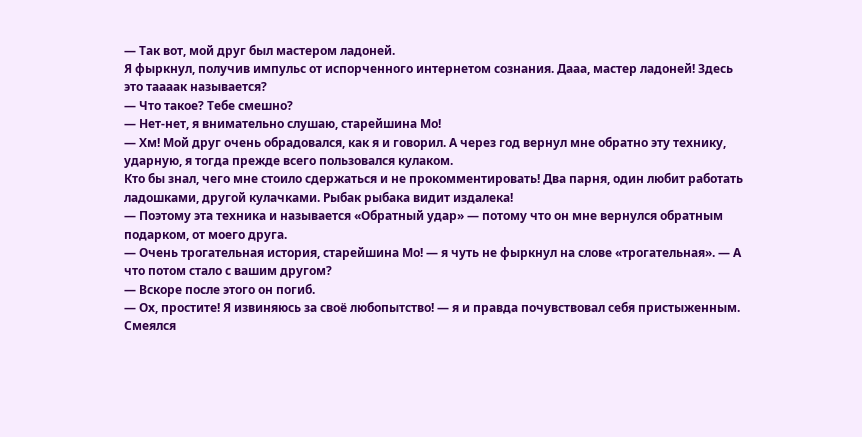— Так вот, мой друг был мастером ладоней.
Я фыркнул, получив импульс от испорченного интернетом сознания. Дааа, мастер ладоней! Здесь это таааак называется?
— Что такое? Тебе смешно?
— Нет-нет, я внимательно слушаю, старейшина Мо!
— Хм! Мой друг очень обрадовался, как я и говорил. А через год вернул мне обратно эту технику, ударную, я тогда прежде всего пользовался кулаком.
Кто бы знал, чего мне стоило сдержаться и не прокомментировать! Два парня, один любит работать ладошками, другой кулачками. Рыбак рыбака видит издалека!
— Поэтому эта техника и называется «Обратный удар» — потому что он мне вернулся обратным подарком, от моего друга.
— Очень трогательная история, старейшина Мо! — я чуть не фыркнул на слове «трогательная». — А что потом стало с вашим другом?
— Вскоре после этого он погиб.
— Ох, простите! Я извиняюсь за своё любопытство! — я и правда почувствовал себя пристыженным. Смеялся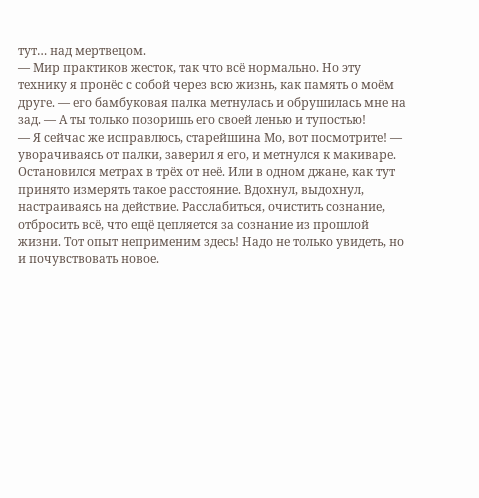тут… над мертвецом.
— Мир практиков жесток, так что всё нормально. Но эту технику я пронёс с собой через всю жизнь, как память о моём друге. — его бамбуковая палка метнулась и обрушилась мне на зад. — А ты только позоришь его своей ленью и тупостью!
— Я сейчас же исправлюсь, старейшина Мо, вот посмотрите! — уворачиваясь от палки, заверил я его, и метнулся к макиваре.
Остановился метрах в трёх от неё. Или в одном джане, как тут принято измерять такое расстояние. Вдохнул, выдохнул, настраиваясь на действие. Расслабиться, очистить сознание, отбросить всё, что ещё цепляется за сознание из прошлой жизни. Тот опыт неприменим здесь! Надо не только увидеть, но и почувствовать новое.